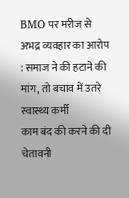BMO पर मरीज से अभद्र व्यवहार का आरोप : समाज ने की हटाने की मांग, तो बचाव में उतरे स्वास्थ्य कर्मी
काम बंद की करने की दी चेतावनी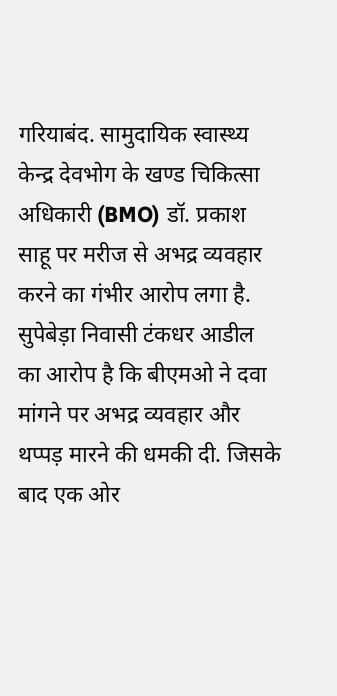गरियाबंद. सामुदायिक स्वास्थ्य केन्द्र देवभोग के खण्ड चिकित्सा अधिकारी (BMO) डॉ. प्रकाश साहू पर मरीज से अभद्र व्यवहार करने का गंभीर आरोप लगा है. सुपेबेड़ा निवासी टंकधर आडील का आरोप है कि बीएमओ ने दवा मांगने पर अभद्र व्यवहार और थप्पड़ मारने की धमकी दी. जिसके बाद एक ओर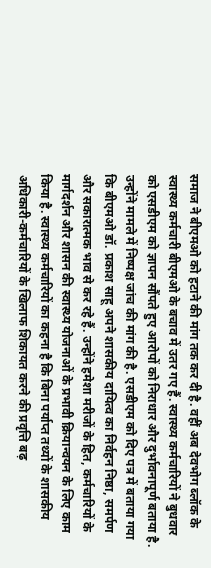समाज ने बीएमओ को हटाने की मांग तक कर दी है. वहीं अब देवभोग ब्लॉक के स्वास्थ्य कर्मचारी बीएमओ के बचाव में उतर गए हैं. स्वास्थ्य कर्मचारियों ने बुधवार को एसडीएम को ज्ञापन सौंपते हुए आरोपों को निराधार और दुर्भावनापूर्ण बताया है. उन्होंने मामले में निष्पक्ष जांच की मांग की है. एसडीएम को दिए पत्र में बताया गया कि बीएमओ डॉ. प्रकाश साहू अपने शासकीय दायित्व का निर्वहन निष्ठा, समर्पण और सकारात्मक भाव से कर रहे हैं. उन्होंने हमेशा मरीजों के हित, कर्मचारियों के मार्गदर्शन और शासन की स्वास्थ्य योजनाओं के प्रभावी क्रियान्वयन के लिए काम किया है. स्वास्थ्य कर्मचारियों का कहना है कि बिना पर्याप्त तथ्यों के शासकीय अधिकारी-कर्मचारियों के खिलाफ शिकायत करने की प्रवृत्ति बढ़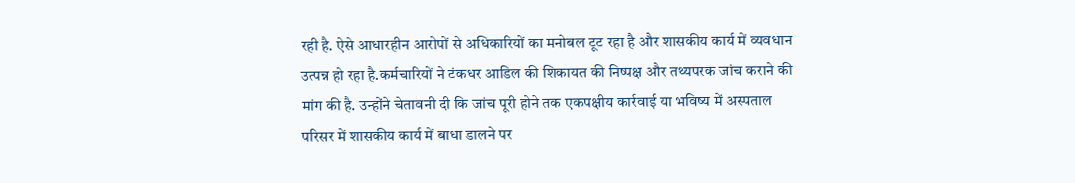रही है. ऐसे आधारहीन आरोपों से अधिकारियों का मनोबल टूट रहा है और शासकीय कार्य में व्यवधान उत्पन्न हो रहा है.कर्मचारियों ने टंकधर आडिल की शिकायत की निष्पक्ष और तथ्यपरक जांच कराने की मांग की है. उन्होंने चेतावनी दी कि जांच पूरी होने तक एकपक्षीय कार्रवाई या भविष्य में अस्पताल परिसर में शासकीय कार्य में बाधा डालने पर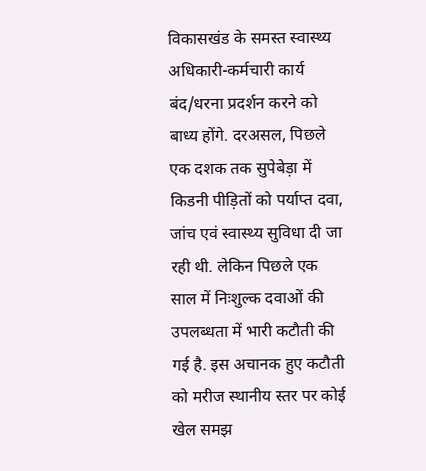विकासखंड के समस्त स्वास्थ्य अधिकारी-कर्मचारी कार्य बंद/धरना प्रदर्शन करने को बाध्य होंगे. दरअसल, पिछले एक दशक तक सुपेबेड़ा में किडनी पीड़ितों को पर्याप्त दवा, जांच एवं स्वास्थ्य सुविधा दी जा रही थी. लेकिन पिछले एक साल में निःशुल्क दवाओं की उपलब्धता में भारी कटौती की गई है. इस अचानक हुए कटौती को मरीज स्थानीय स्तर पर कोई खेल समझ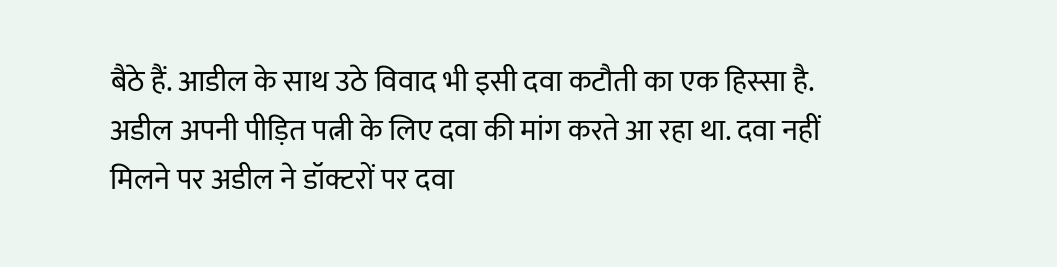बैठे हैं. आडील के साथ उठे विवाद भी इसी दवा कटौती का एक हिस्सा है. अडील अपनी पीड़ित पत्नी के लिए दवा की मांग करते आ रहा था. दवा नहीं मिलने पर अडील ने डॉक्टरों पर दवा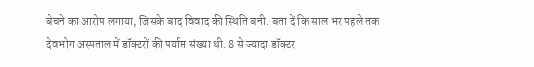बेचने का आरोप लगाया, जिसके बाद विवाद की स्थिति बनी. बता दें कि साल भर पहले तक देवभोग अस्पताल में डॉक्टरों की पर्याप्त संख्या थी. 8 से ज्यादा डॉक्टर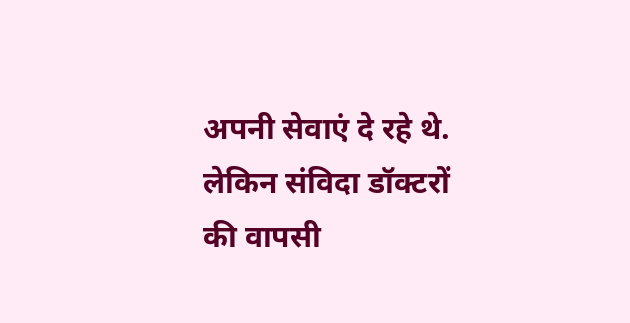अपनी सेवाएं दे रहे थे. लेकिन संविदा डॉक्टरों की वापसी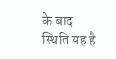के बाद स्थिति यह है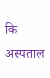कि अस्पताल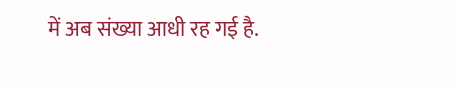में अब संख्या आधी रह गई है.